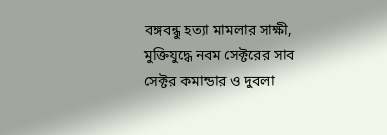বঙ্গবন্ধু হত্যা মামলার সাক্ষী, মুক্তিযুদ্ধে নবম সেক্টরের সাব সেক্টর কমান্ডার ও দুবলা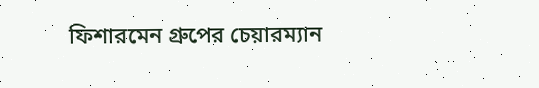ফিশারমেন গ্রুপের চেয়ারম্যান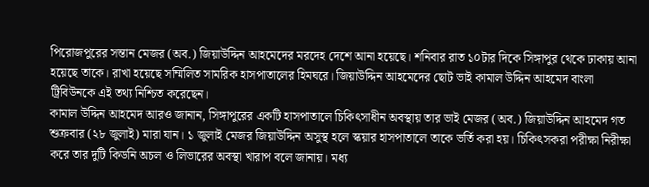পিরোজপুরের সন্তান মেজর (অব.) জিয়াউদ্দিন আহমেদের মরদেহ দেশে আনা হয়েছে। শনিবার রাত ১০টার দিকে সিঙ্গাপুর থেকে ঢাকায় আনা হয়েছে তাকে। রাখা হয়েছে সম্মিলিত সামরিক হাসপাতালের হিমঘরে। জিয়াউদ্দিন আহমেদের ছোট ভাই কামাল উদ্দিন আহমেদ বাংলা ট্রিবিউনকে এই তথ্য নিশ্চিত করেছেন।
কামাল উদ্দিন আহমেদ আরও জানান, সিঙ্গাপুরের একটি হাসপাতালে চিকিৎসাধীন অবস্থায় তার ভাই মেজর (অব.) জিয়াউদ্দিন আহমেদ গত শুক্রবার (২৮ জুলাই) মারা যান। ১ জুলাই মেজর জিয়াউদ্দিন অসুস্থ হলে স্কয়ার হাসপাতালে তাকে ভর্তি করা হয়। চিকিৎসকরা পরীক্ষা নিরীক্ষা করে তার দুটি কিডনি অচল ও লিভারের অবস্থা খারাপ বলে জানায়। মধ্য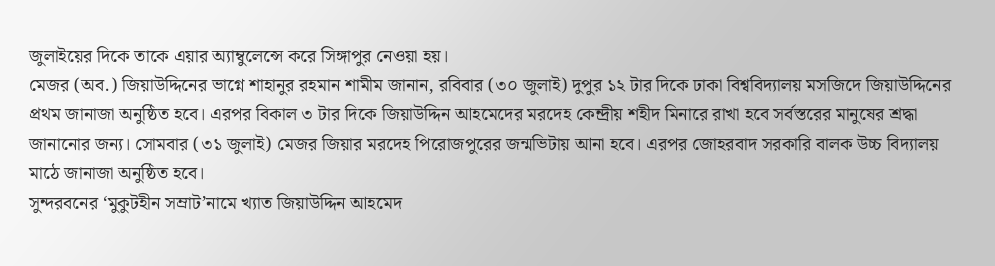জুলাইয়ের দিকে তাকে এয়ার অ্যাম্বুলেন্সে করে সিঙ্গাপুর নেওয়া হয়।
মেজর (অব.) জিয়াউদ্দিনের ভাগ্নে শাহানুর রহমান শামীম জানান, রবিবার (৩০ জুলাই) দুপুর ১২ টার দিকে ঢাকা বিশ্ববিদ্যালয় মসজিদে জিয়াউদ্দিনের প্রথম জানাজা অনুষ্ঠিত হবে। এরপর বিকাল ৩ টার দিকে জিয়াউদ্দিন আহমেদের মরদেহ কেন্দ্রীয় শহীদ মিনারে রাখা হবে সর্বস্তরের মানুষের শ্রদ্ধা জানানোর জন্য। সোমবার (৩১ জুলাই) মেজর জিয়ার মরদেহ পিরোজপুরের জন্মভিটায় আনা হবে। এরপর জোহরবাদ সরকারি বালক উচ্চ বিদ্যালয় মাঠে জানাজা অনুষ্ঠিত হবে।
সুন্দরবনের ‘মুকুটহীন সম্রাট’নামে খ্যাত জিয়াউদ্দিন আহমেদ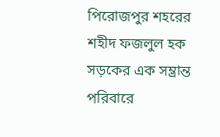পিরোজপুর শহরের শহীদ ফজলুল হক সড়কের এক সম্ভ্রান্ত পরিবারে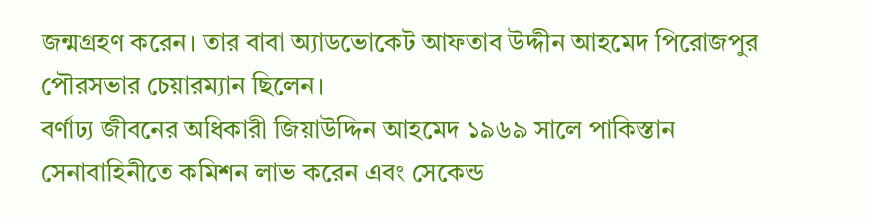জন্মগ্রহণ করেন। তার বাবা অ্যাডভোকেট আফতাব উদ্দীন আহমেদ পিরোজপুর পৌরসভার চেয়ারম্যান ছিলেন।
বর্ণাঢ্য জীবনের অধিকারী জিয়াউদ্দিন আহমেদ ১৯৬৯ সালে পাকিস্তান সেনাবাহিনীতে কমিশন লাভ করেন এবং সেকেন্ড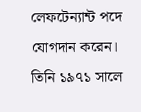লেফটেন্যান্ট পদে যোগদান করেন। তিনি ১৯৭১ সালে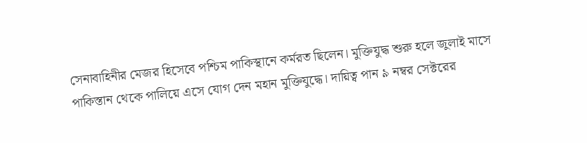সেনাবাহিনীর মেজর হিসেবে পশ্চিম পাকিস্থানে কর্মরত ছিলেন। মুক্তিযুদ্ধ শুরু হলে জুলাই মাসে পাকিস্তান থেকে পালিয়ে এসে যোগ দেন মহান মুক্তিযুদ্ধে। দায়িত্ব পান ৯ নম্বর সেক্টরের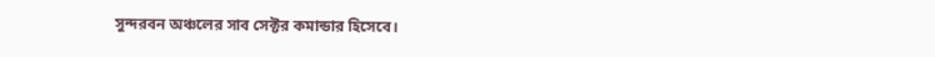সুন্দরবন অঞ্চলের সাব সেক্টর কমান্ডার হিসেবে।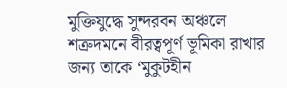মুক্তিযুদ্ধে সুন্দরবন অঞ্চলে শত্রুদমনে বীরত্বপূর্ণ ভূমিকা রাখার জন্য তাকে ‘মুকুটহীন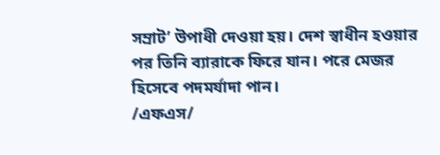সম্রাট’ উপাধী দেওয়া হয়। দেশ স্বাধীন হওয়ার পর তিনি ব্যারাকে ফিরে যান। পরে মেজর হিসেবে পদমর্যাদা পান।
/এফএস/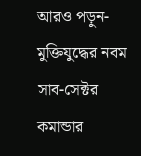আরও পড়ুন- মুক্তিযুদ্ধের নবম সাব-সেক্টর কমান্ডার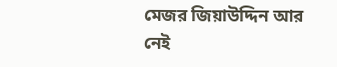মেজর জিয়াউদ্দিন আর নেই